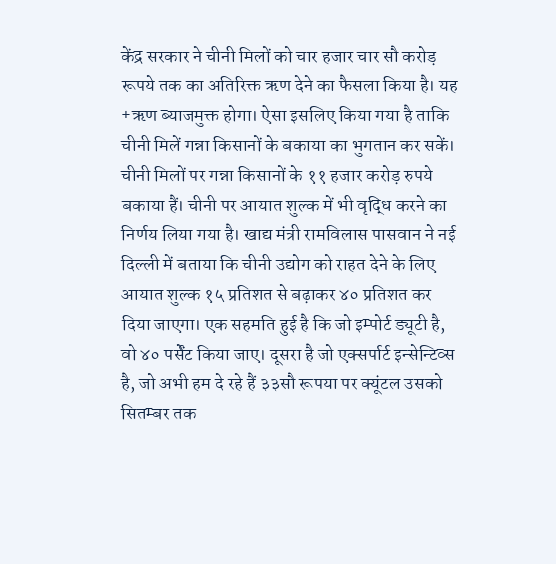केंद्र सरकार ने चीनी मिलों को चार हजार चार सौ करोड़ रूपये तक का अतिरिक्त ऋण देने का फैसला किया है। यह +ऋण ब्याजमुक्त होगा। ऐसा इसलिए किया गया है ताकि चीनी मिलें गन्ना किसानों के बकाया का भुगतान कर सकें।
चीनी मिलों पर गन्ना किसानों के ११ हजार करोड़ रुपये बकाया हैं। चीनी पर आयात शुल्क में भी वृद्धि करने का निर्णय लिया गया है। खाद्य मंत्री रामविलास पासवान ने नई दिल्ली में बताया कि चीनी उद्योग को राहत देने के लिए आयात शुल्क १५ प्रतिशत से बढ़ाकर ४० प्रतिशत कर दिया जाएगा। एक सहमति हुई है कि जो इम्पोर्ट ड्यूटी है, वो ४० पर्सेंट किया जाए। दूसरा है जो एक्सर्पार्ट इन्सेन्टिव्स है, जो अभी हम दे रहे हैं ३३सौ रूपया पर क्यूंटल उसको सितम्बर तक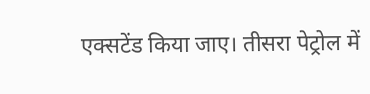एक्सटेंड किया जाए। तीसरा पेट्रोल में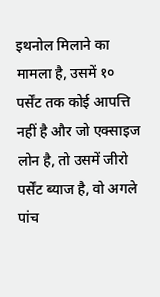इथनोल मिलाने का मामला है, उसमें १० पर्सेंट तक कोई आपत्ति नहीं है और जो एक्साइज लोन है, तो उसमें जीरो पर्सेंट ब्याज है, वो अगले पांच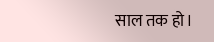साल तक हो।